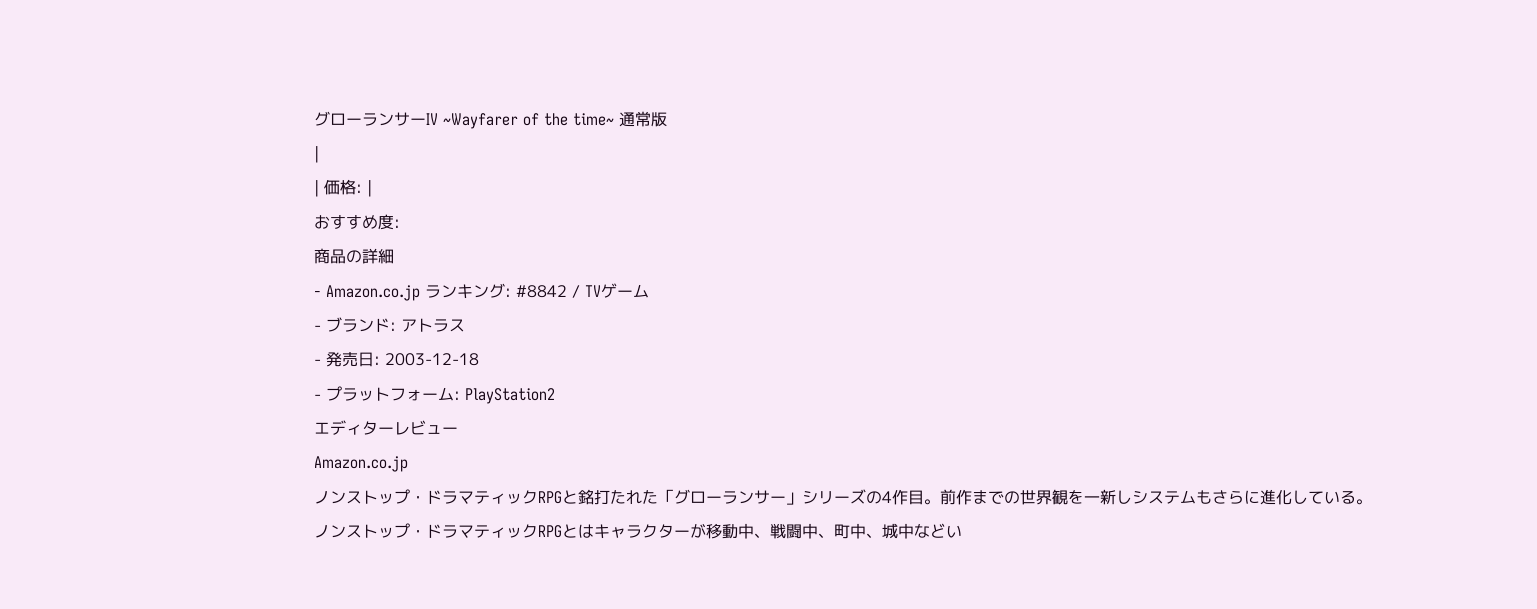グローランサーIV ~Wayfarer of the time~ 通常版
|
| 価格: |
おすすめ度:
商品の詳細
- Amazon.co.jp ランキング: #8842 / TVゲーム
- ブランド: アトラス
- 発売日: 2003-12-18
- プラットフォーム: PlayStation2
エディターレビュー
Amazon.co.jp
ノンストップ・ドラマティックRPGと銘打たれた「グローランサー」シリーズの4作目。前作までの世界観を一新しシステムもさらに進化している。
ノンストップ・ドラマティックRPGとはキャラクターが移動中、戦闘中、町中、城中などい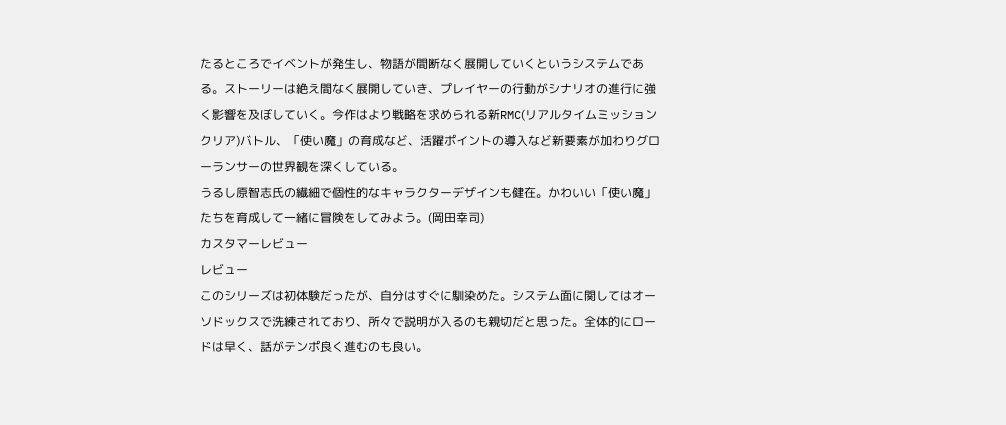たるところでイベントが発生し、物語が間断なく展開していくというシステムである。ストーリーは絶え間なく展開していき、プレイヤーの行動がシナリオの進行に強く影響を及ぼしていく。今作はより戦略を求められる新RMC(リアルタイムミッションクリア)バトル、「使い魔」の育成など、活躍ポイントの導入など新要素が加わりグローランサーの世界観を深くしている。
うるし原智志氏の繊細で個性的なキャラクターデザインも健在。かわいい「使い魔」たちを育成して一緒に冒険をしてみよう。(岡田幸司)
カスタマーレビュー
レビュー
このシリーズは初体験だったが、自分はすぐに馴染めた。システム面に関してはオーソドックスで洗練されており、所々で説明が入るのも親切だと思った。全体的にロードは早く、話がテンポ良く進むのも良い。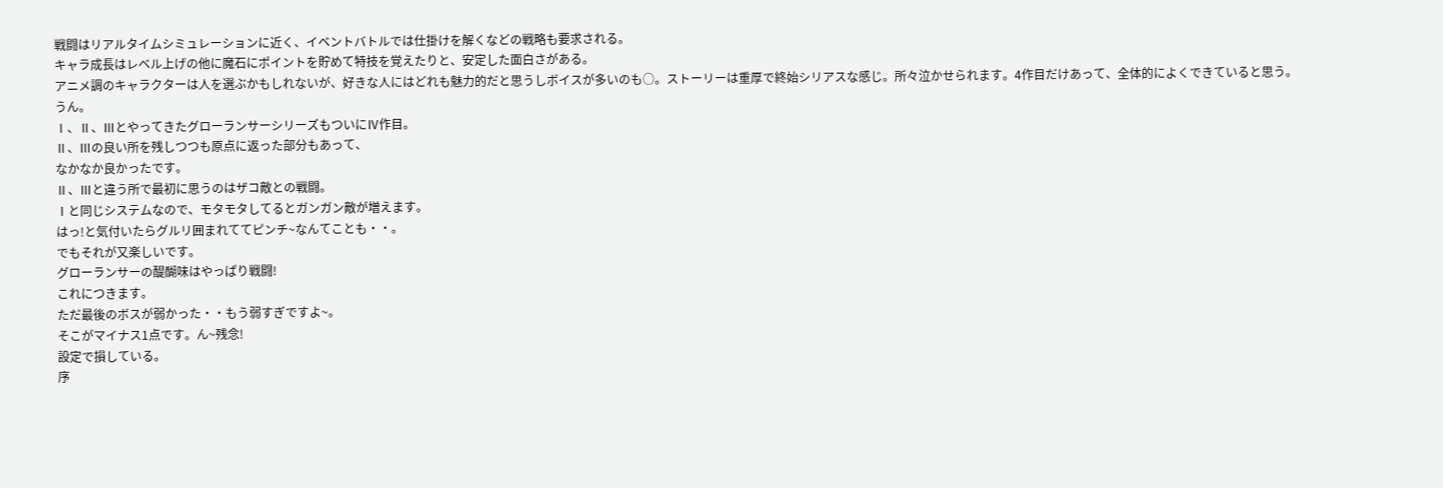戦闘はリアルタイムシミュレーションに近く、イベントバトルでは仕掛けを解くなどの戦略も要求される。
キャラ成長はレベル上げの他に魔石にポイントを貯めて特技を覚えたりと、安定した面白さがある。
アニメ調のキャラクターは人を選ぶかもしれないが、好きな人にはどれも魅力的だと思うしボイスが多いのも○。ストーリーは重厚で終始シリアスな感じ。所々泣かせられます。4作目だけあって、全体的によくできていると思う。
うん。
Ⅰ、Ⅱ、ⅢとやってきたグローランサーシリーズもついにⅣ作目。
Ⅱ、Ⅲの良い所を残しつつも原点に返った部分もあって、
なかなか良かったです。
Ⅱ、Ⅲと違う所で最初に思うのはザコ敵との戦闘。
Ⅰと同じシステムなので、モタモタしてるとガンガン敵が増えます。
はっ!と気付いたらグルリ囲まれててピンチ~なんてことも・・。
でもそれが又楽しいです。
グローランサーの醍醐味はやっぱり戦闘!
これにつきます。
ただ最後のボスが弱かった・・もう弱すぎですよ~。
そこがマイナス1点です。ん~残念!
設定で損している。
序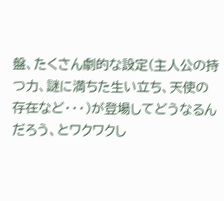盤、たくさん劇的な設定(主人公の持つ力、謎に満ちた生い立ち、天使の存在など・・・)が登場してどうなるんだろう、とワクワクし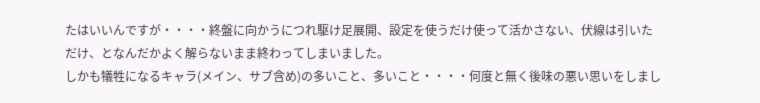たはいいんですが・・・・終盤に向かうにつれ駆け足展開、設定を使うだけ使って活かさない、伏線は引いただけ、となんだかよく解らないまま終わってしまいました。
しかも犠牲になるキャラ(メイン、サブ含め)の多いこと、多いこと・・・・何度と無く後味の悪い思いをしまし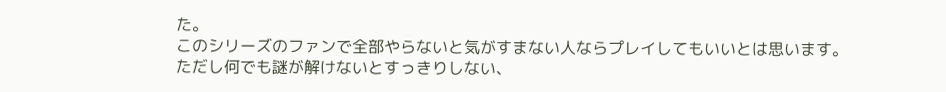た。
このシリーズのファンで全部やらないと気がすまない人ならプレイしてもいいとは思います。
ただし何でも謎が解けないとすっきりしない、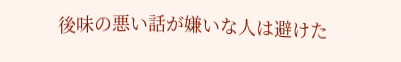後味の悪い話が嫌いな人は避けた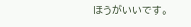ほうがいいです。